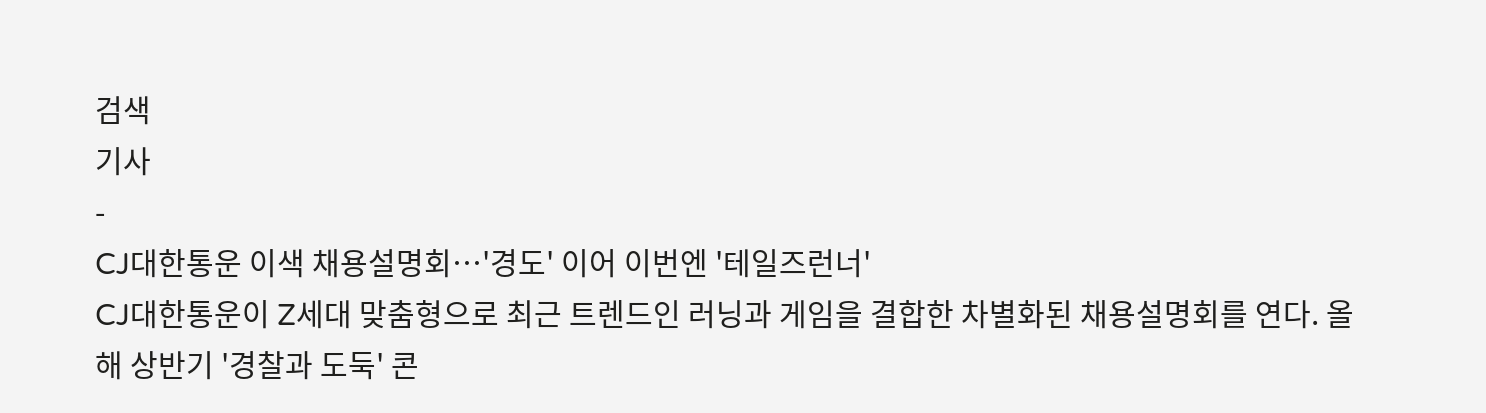검색
기사
-
CJ대한통운 이색 채용설명회…'경도' 이어 이번엔 '테일즈런너'
CJ대한통운이 Z세대 맞춤형으로 최근 트렌드인 러닝과 게임을 결합한 차별화된 채용설명회를 연다. 올해 상반기 '경찰과 도둑' 콘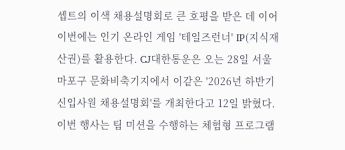셉트의 이색 채용설명회로 큰 호평을 받은 데 이어 이번에는 인기 온라인 게임 '테일즈런너' IP(지식재산권)를 활용한다. CJ대한통운은 오는 28일 서울 마포구 문화비축기지에서 이같은 '2026년 하반기 신입사원 채용설명회'를 개최한다고 12일 밝혔다. 이번 행사는 팀 미션을 수행하는 체험형 프로그램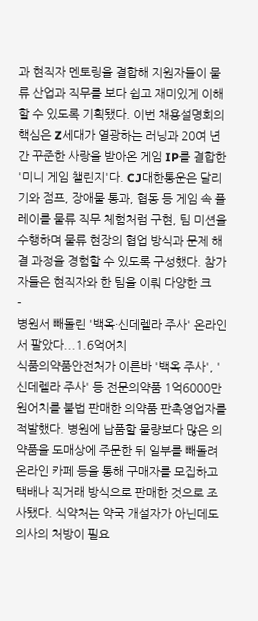과 현직자 멘토링을 결합해 지원자들이 물류 산업과 직무를 보다 쉽고 재미있게 이해할 수 있도록 기획됐다. 이번 채용설명회의 핵심은 Z세대가 열광하는 러닝과 20여 년간 꾸준한 사랑을 받아온 게임 IP를 결합한 '미니 게임 챌린지'다. CJ대한통운은 달리기와 점프, 장애물 통과, 협동 등 게임 속 플레이를 물류 직무 체험처럼 구현, 팀 미션을 수행하며 물류 현장의 협업 방식과 문제 해결 과정을 경험할 수 있도록 구성했다. 참가자들은 현직자와 한 팀을 이뤄 다양한 크
-
병원서 빼돌린 '백옥·신데렐라 주사' 온라인서 팔았다...1.6억어치
식품의약품안전처가 이른바 '백옥 주사', '신데렐라 주사' 등 전문의약품 1억6000만원어치를 불법 판매한 의약품 판촉영업자를 적발했다. 병원에 납품할 물량보다 많은 의약품을 도매상에 주문한 뒤 일부를 빼돌려 온라인 카페 등을 통해 구매자를 모집하고 택배나 직거래 방식으로 판매한 것으로 조사됐다. 식약처는 약국 개설자가 아닌데도 의사의 처방이 필요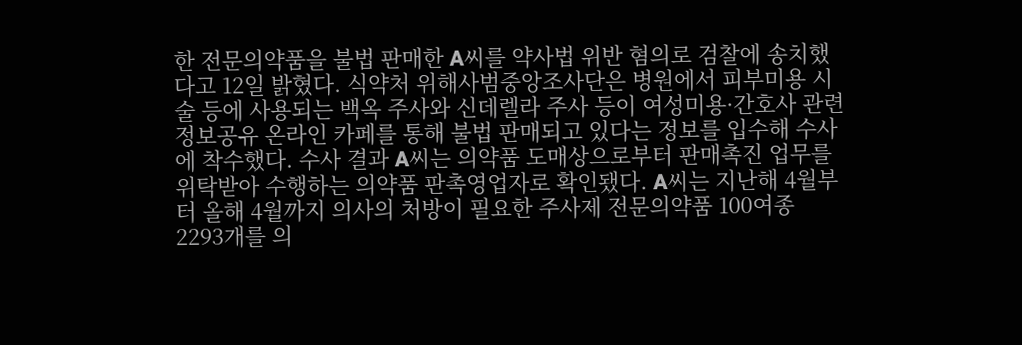한 전문의약품을 불법 판매한 A씨를 약사법 위반 혐의로 검찰에 송치했다고 12일 밝혔다. 식약처 위해사범중앙조사단은 병원에서 피부미용 시술 등에 사용되는 백옥 주사와 신데렐라 주사 등이 여성미용·간호사 관련 정보공유 온라인 카페를 통해 불법 판매되고 있다는 정보를 입수해 수사에 착수했다. 수사 결과 A씨는 의약품 도매상으로부터 판매촉진 업무를 위탁받아 수행하는 의약품 판촉영업자로 확인됐다. A씨는 지난해 4월부터 올해 4월까지 의사의 처방이 필요한 주사제 전문의약품 100여종 2293개를 의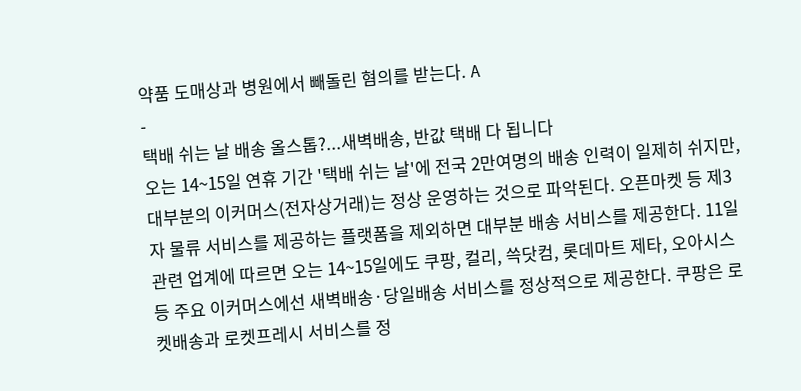약품 도매상과 병원에서 빼돌린 혐의를 받는다. A
-
택배 쉬는 날 배송 올스톱?...새벽배송, 반값 택배 다 됩니다
오는 14~15일 연휴 기간 '택배 쉬는 날'에 전국 2만여명의 배송 인력이 일제히 쉬지만, 대부분의 이커머스(전자상거래)는 정상 운영하는 것으로 파악된다. 오픈마켓 등 제3자 물류 서비스를 제공하는 플랫폼을 제외하면 대부분 배송 서비스를 제공한다. 11일 관련 업계에 따르면 오는 14~15일에도 쿠팡, 컬리, 쓱닷컴, 롯데마트 제타, 오아시스 등 주요 이커머스에선 새벽배송·당일배송 서비스를 정상적으로 제공한다. 쿠팡은 로켓배송과 로켓프레시 서비스를 정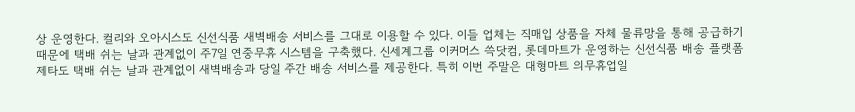상 운영한다. 컬리와 오아시스도 신선식품 새벽배송 서비스를 그대로 이용할 수 있다. 이들 업체는 직매입 상품을 자체 물류망을 통해 공급하기 때문에 택배 쉬는 날과 관계없이 주7일 연중무휴 시스템을 구축했다. 신세계그룹 이커머스 쓱닷컴, 롯데마트가 운영하는 신선식품 배송 플랫폼 제타도 택배 쉬는 날과 관계없이 새벽배송과 당일 주간 배송 서비스를 제공한다. 특히 이번 주말은 대형마트 의무휴업일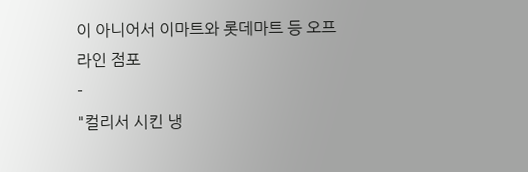이 아니어서 이마트와 롯데마트 등 오프라인 점포
-
"컬리서 시킨 냉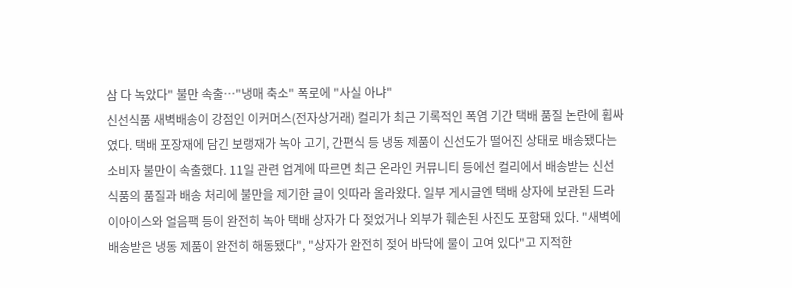삼 다 녹았다" 불만 속출…"냉매 축소" 폭로에 "사실 아냐"
신선식품 새벽배송이 강점인 이커머스(전자상거래) 컬리가 최근 기록적인 폭염 기간 택배 품질 논란에 휩싸였다. 택배 포장재에 담긴 보랭재가 녹아 고기, 간편식 등 냉동 제품이 신선도가 떨어진 상태로 배송됐다는 소비자 불만이 속출했다. 11일 관련 업계에 따르면 최근 온라인 커뮤니티 등에선 컬리에서 배송받는 신선식품의 품질과 배송 처리에 불만을 제기한 글이 잇따라 올라왔다. 일부 게시글엔 택배 상자에 보관된 드라이아이스와 얼음팩 등이 완전히 녹아 택배 상자가 다 젖었거나 외부가 훼손된 사진도 포함돼 있다. "새벽에 배송받은 냉동 제품이 완전히 해동됐다", "상자가 완전히 젖어 바닥에 물이 고여 있다"고 지적한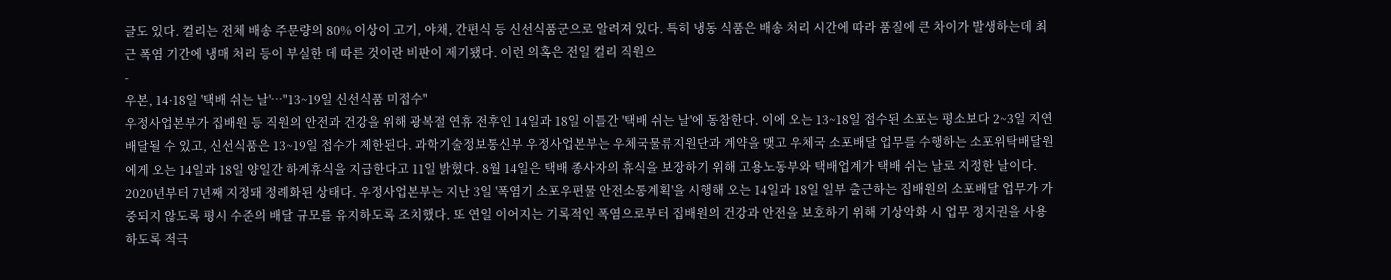글도 있다. 컬리는 전체 배송 주문량의 80% 이상이 고기, 야채, 간편식 등 신선식품군으로 알려져 있다. 특히 냉동 식품은 배송 처리 시간에 따라 품질에 큰 차이가 발생하는데 최근 폭염 기간에 냉매 처리 등이 부실한 데 따른 것이란 비판이 제기됐다. 이런 의혹은 전일 컬리 직원으
-
우본, 14·18일 '택배 쉬는 날'…"13~19일 신선식품 미접수"
우정사업본부가 집배원 등 직원의 안전과 건강을 위해 광복절 연휴 전후인 14일과 18일 이틀간 '택배 쉬는 날'에 동참한다. 이에 오는 13~18일 접수된 소포는 평소보다 2~3일 지연 배달될 수 있고, 신선식품은 13~19일 접수가 제한된다. 과학기술정보통신부 우정사업본부는 우체국물류지원단과 계약을 맺고 우체국 소포배달 업무를 수행하는 소포위탁배달원에게 오는 14일과 18일 양일간 하계휴식을 지급한다고 11일 밝혔다. 8월 14일은 택배 종사자의 휴식을 보장하기 위해 고용노동부와 택배업계가 택배 쉬는 날로 지정한 날이다. 2020년부터 7년째 지정돼 정례화된 상태다. 우정사업본부는 지난 3일 '폭염기 소포우편물 안전소통계획'을 시행해 오는 14일과 18일 일부 출근하는 집배원의 소포배달 업무가 가중되지 않도록 평시 수준의 배달 규모를 유지하도록 조치했다. 또 연일 이어지는 기록적인 폭염으로부터 집배원의 건강과 안전을 보호하기 위해 기상악화 시 업무 정지권을 사용하도록 적극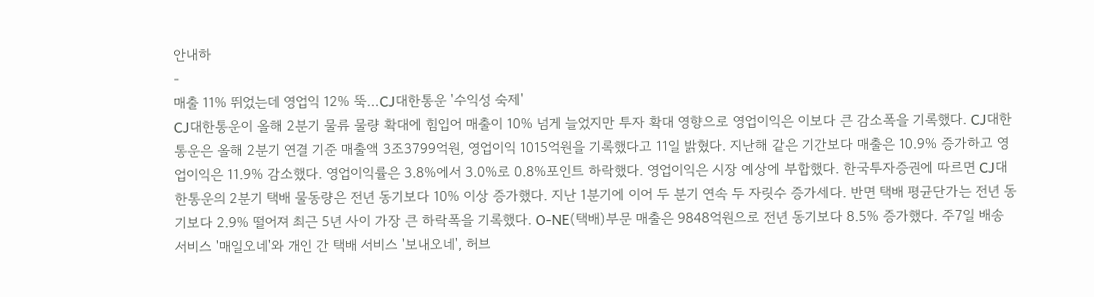안내하
-
매출 11% 뛰었는데 영업익 12% 뚝…CJ대한통운 '수익성 숙제'
CJ대한통운이 올해 2분기 물류 물량 확대에 힘입어 매출이 10% 넘게 늘었지만 투자 확대 영향으로 영업이익은 이보다 큰 감소폭을 기록했다. CJ대한통운은 올해 2분기 연결 기준 매출액 3조3799억원, 영업이익 1015억원을 기록했다고 11일 밝혔다. 지난해 같은 기간보다 매출은 10.9% 증가하고 영업이익은 11.9% 감소했다. 영업이익률은 3.8%에서 3.0%로 0.8%포인트 하락했다. 영업이익은 시장 예상에 부합했다. 한국투자증권에 따르면 CJ대한통운의 2분기 택배 물동량은 전년 동기보다 10% 이상 증가했다. 지난 1분기에 이어 두 분기 연속 두 자릿수 증가세다. 반면 택배 평균단가는 전년 동기보다 2.9% 떨어져 최근 5년 사이 가장 큰 하락폭을 기록했다. O-NE(택배)부문 매출은 9848억원으로 전년 동기보다 8.5% 증가했다. 주7일 배송 서비스 '매일오네'와 개인 간 택배 서비스 '보내오네', 허브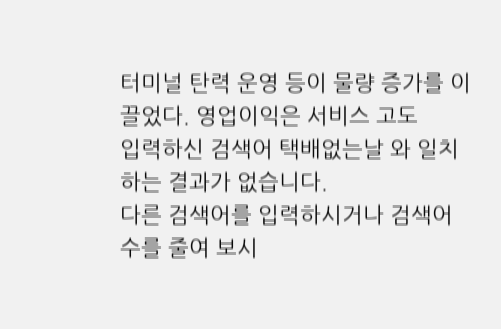터미널 탄력 운영 등이 물량 증가를 이끌었다. 영업이익은 서비스 고도
입력하신 검색어 택배없는날 와 일치하는 결과가 없습니다.
다른 검색어를 입력하시거나 검색어 수를 줄여 보시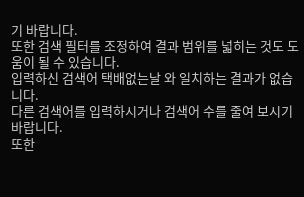기 바랍니다.
또한 검색 필터를 조정하여 결과 범위를 넓히는 것도 도움이 될 수 있습니다.
입력하신 검색어 택배없는날 와 일치하는 결과가 없습니다.
다른 검색어를 입력하시거나 검색어 수를 줄여 보시기 바랍니다.
또한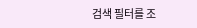검색 필터를 조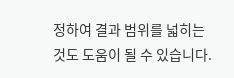정하여 결과 범위를 넓히는 것도 도움이 될 수 있습니다.